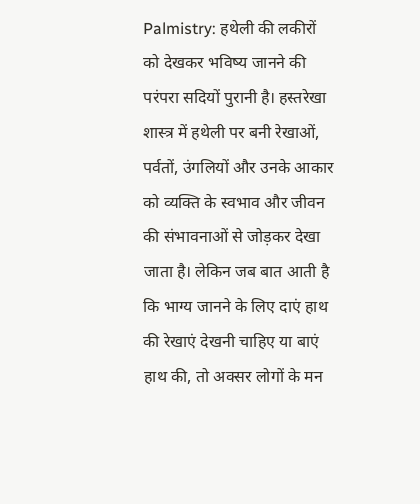Palmistry: हथेली की लकीरों को देखकर भविष्य जानने की परंपरा सदियों पुरानी है। हस्तरेखा शास्त्र में हथेली पर बनी रेखाओं, पर्वतों, उंगलियों और उनके आकार को व्यक्ति के स्वभाव और जीवन की संभावनाओं से जोड़कर देखा जाता है। लेकिन जब बात आती है कि भाग्य जानने के लिए दाएं हाथ की रेखाएं देखनी चाहिए या बाएं हाथ की, तो अक्सर लोगों के मन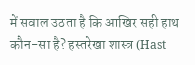में सवाल उठता है कि आखिर सही हाथ कौन-सा है? हस्तरेखा शास्त्र (Hast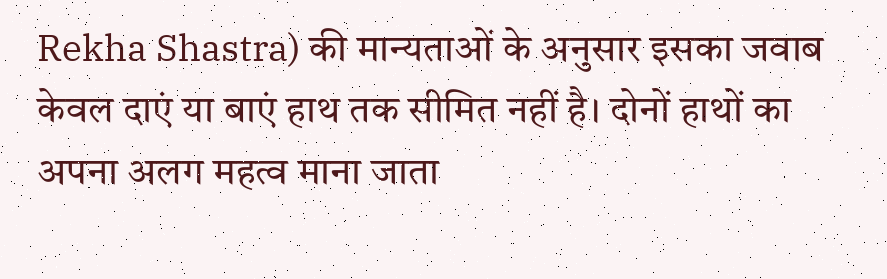Rekha Shastra) की मान्यताओं के अनुसार इसका जवाब केवल दाएं या बाएं हाथ तक सीमित नहीं है। दोनों हाथों का अपना अलग महत्व माना जाता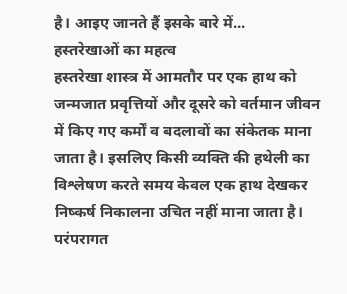है। आइए जानते हैं इसके बारे में...
हस्तरेखाओं का महत्व
हस्तरेखा शास्त्र में आमतौर पर एक हाथ को जन्मजात प्रवृत्तियों और दूसरे को वर्तमान जीवन में किए गए कर्मों व बदलावों का संकेतक माना जाता है। इसलिए किसी व्यक्ति की हथेली का विश्लेषण करते समय केवल एक हाथ देखकर निष्कर्ष निकालना उचित नहीं माना जाता है। परंपरागत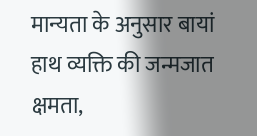मान्यता के अनुसार बायां हाथ व्यक्ति की जन्मजात क्षमता,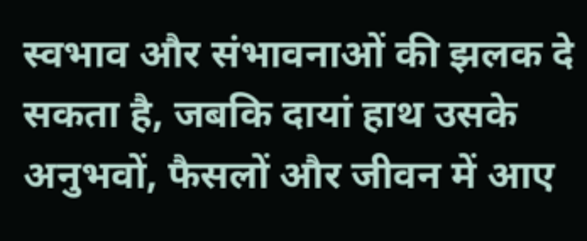स्वभाव और संभावनाओं की झलक दे सकता है, जबकि दायां हाथ उसके अनुभवों, फैसलों और जीवन में आए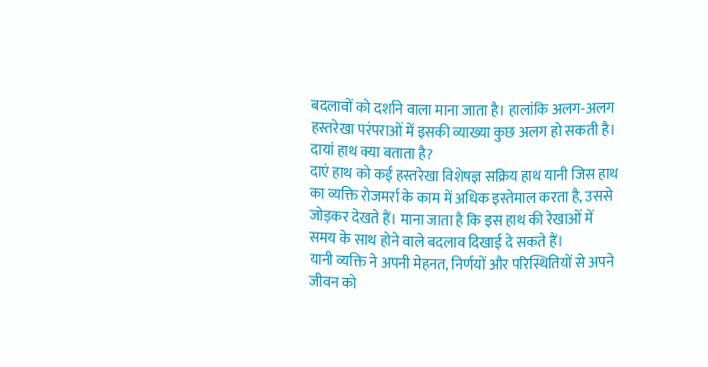बदलावों को दर्शाने वाला माना जाता है। हालांकि अलग-अलग हस्तरेखा परंपराओं में इसकी व्याख्या कुछ अलग हो सकती है।
दायां हाथ क्या बताता है?
दाएं हाथ को कई हस्तरेखा विशेषज्ञ सक्रिय हाथ यानी जिस हाथ का व्यक्ति रोजमर्रा के काम में अधिक इस्तेमाल करता है, उससे जोड़कर देखते हैं। माना जाता है कि इस हाथ की रेखाओं में समय के साथ होने वाले बदलाव दिखाई दे सकते हैं।
यानी व्यक्ति ने अपनी मेहनत, निर्णयों और परिस्थितियों से अपने जीवन को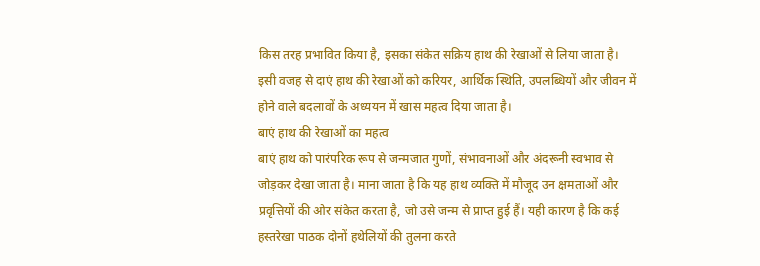किस तरह प्रभावित किया है, इसका संकेत सक्रिय हाथ की रेखाओं से लिया जाता है। इसी वजह से दाएं हाथ की रेखाओं को करियर, आर्थिक स्थिति, उपलब्धियों और जीवन में होने वाले बदलावों के अध्ययन में खास महत्व दिया जाता है।
बाएं हाथ की रेखाओं का महत्व
बाएं हाथ को पारंपरिक रूप से जन्मजात गुणों, संभावनाओं और अंदरूनी स्वभाव से जोड़कर देखा जाता है। माना जाता है कि यह हाथ व्यक्ति में मौजूद उन क्षमताओं और प्रवृत्तियों की ओर संकेत करता है, जो उसे जन्म से प्राप्त हुई हैं। यही कारण है कि कई हस्तरेखा पाठक दोनों हथेलियों की तुलना करते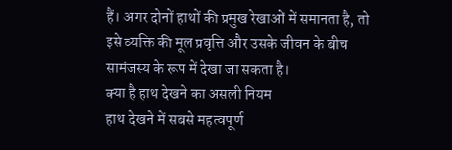हैं। अगर दोनों हाथों की प्रमुख रेखाओं में समानता है, तो इसे व्यक्ति की मूल प्रवृत्ति और उसके जीवन के बीच सामंजस्य के रूप में देखा जा सकता है।
क्या है हाथ देखने का असली नियम
हाथ देखने में सबसे महत्वपूर्ण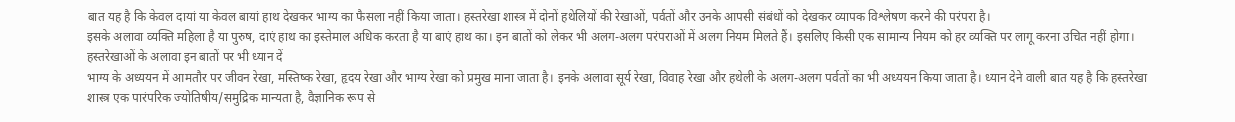बात यह है कि केवल दायां या केवल बायां हाथ देखकर भाग्य का फैसला नहीं किया जाता। हस्तरेखा शास्त्र में दोनों हथेलियों की रेखाओं, पर्वतों और उनके आपसी संबंधों को देखकर व्यापक विश्लेषण करने की परंपरा है।
इसके अलावा व्यक्ति महिला है या पुरुष, दाएं हाथ का इस्तेमाल अधिक करता है या बाएं हाथ का। इन बातों को लेकर भी अलग-अलग परंपराओं में अलग नियम मिलते हैं। इसलिए किसी एक सामान्य नियम को हर व्यक्ति पर लागू करना उचित नहीं होगा।
हस्तरेखाओं के अलावा इन बातों पर भी ध्यान दें
भाग्य के अध्ययन में आमतौर पर जीवन रेखा, मस्तिष्क रेखा, हृदय रेखा और भाग्य रेखा को प्रमुख माना जाता है। इनके अलावा सूर्य रेखा, विवाह रेखा और हथेली के अलग-अलग पर्वतों का भी अध्ययन किया जाता है। ध्यान देने वाली बात यह है कि हस्तरेखा शास्त्र एक पारंपरिक ज्योतिषीय/समुद्रिक मान्यता है, वैज्ञानिक रूप से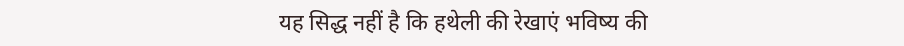यह सिद्ध नहीं है कि हथेली की रेखाएं भविष्य की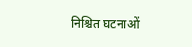निश्चित घटनाओं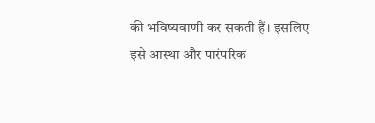की भविष्यवाणी कर सकती हैं। इसलिए इसे आस्था और पारंपरिक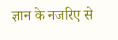ज्ञान के नजरिए से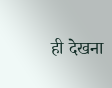ही देखना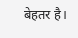बेहतर है।